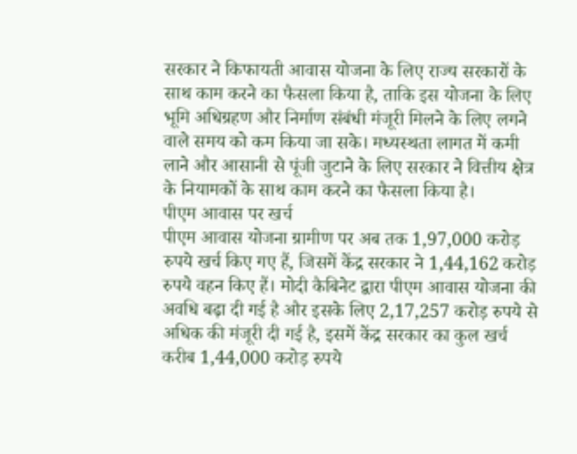सरकार ने किफायती आवास योजना के लिए राज्य सरकारों के साथ काम करने का फैसला किया है, ताकि इस योजना के लिए भूमि अधिग्रहण और निर्माण संबंधी मंजूरी मिलने के लिए लगने वाले समय को कम किया जा सके। मध्यस्थता लागत में कमी लाने और आसानी से पूंजी जुटाने के लिए सरकार ने वित्तीय क्षेत्र के नियामकों के साथ काम करने का फैसला किया है।
पीएम आवास पर खर्च
पीएम आवास योजना ग्रामीण पर अब तक 1,97,000 करोड़ रुपये खर्च किए गए हैं, जिसमें केंद्र सरकार ने 1,44,162 करोड़ रुपये वहन किए हैं। मोदी कैबिनेट द्वारा पीएम आवास योजना की अवधि बढ़ा दी गई है और इसके लिए 2,17,257 करोड़ रुपये से अधिक की मंजूरी दी गई है, इसमें केंद्र सरकार का कुल खर्च करीब 1,44,000 करोड़ रुपये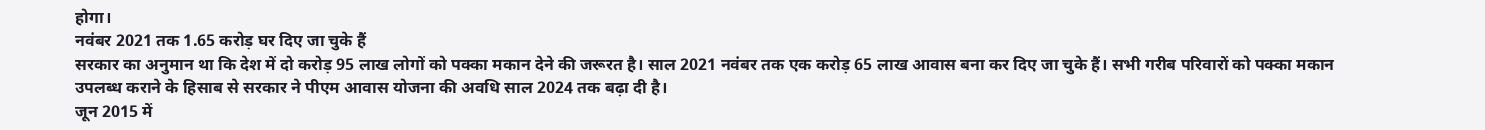होगा।
नवंबर 2021 तक 1.65 करोड़ घर दिए जा चुके हैं
सरकार का अनुमान था कि देश में दो करोड़ 95 लाख लोगों को पक्का मकान देने की जरूरत है। साल 2021 नवंबर तक एक करोड़ 65 लाख आवास बना कर दिए जा चुके हैं। सभी गरीब परिवारों को पक्का मकान उपलब्ध कराने के हिसाब से सरकार ने पीएम आवास योजना की अवधि साल 2024 तक बढ़ा दी है।
जून 2015 में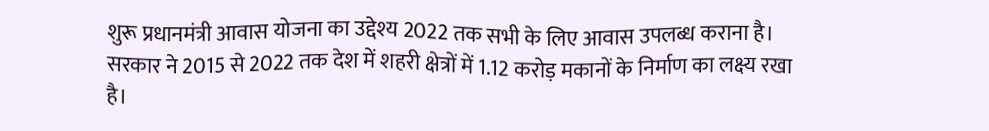शुरू प्रधानमंत्री आवास योजना का उद्देश्य 2022 तक सभी के लिए आवास उपलब्ध कराना है। सरकार ने 2015 से 2022 तक देश में शहरी क्षेत्रों में 1.12 करोड़ मकानों के निर्माण का लक्ष्य रखा है।